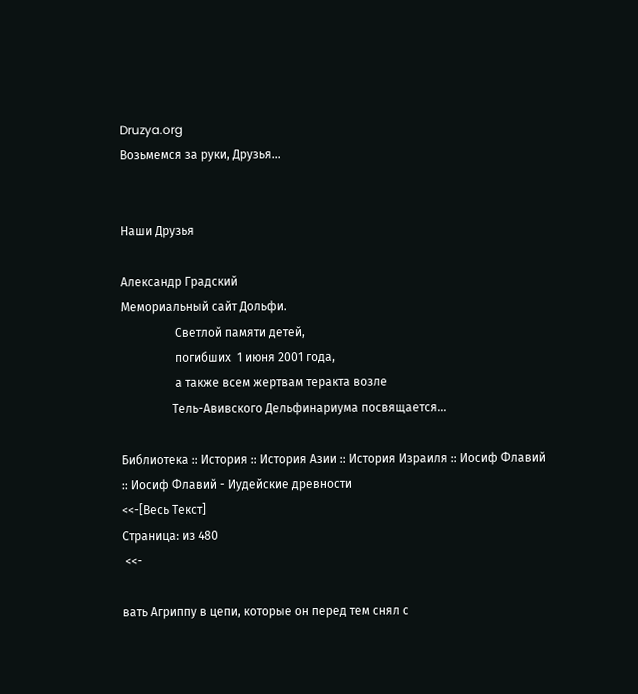Druzya.org
Возьмемся за руки, Друзья...


Наши Друзья

Александр Градский
Мемориальный сайт Дольфи.
                  Светлой памяти детей,
                  погибших  1 июня 2001 года,
                  а также всем жертвам теракта возле
                 Тель-Авивского Дельфинариума посвящается...

Библиотека :: История :: История Азии :: История Израиля :: Иосиф Флавий :: Иосиф Флавий - Иудейские древности
<<-[Весь Текст]
Страница: из 480
 <<-

вать Агриппу в цепи, которые он перед тем снял с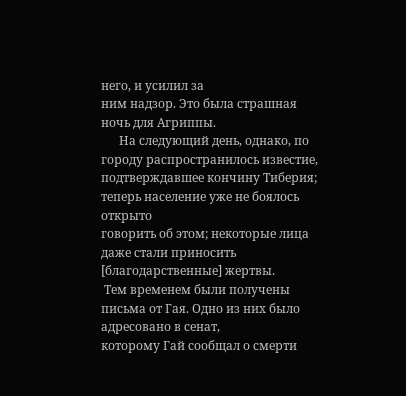него, и усилил за
ним надзор. Это была страшная ночь для Агриппы.
      На следующий день, однако, по городу распространилось известие,
подтверждавшее кончину Тиберия; теперь население уже не боялось открыто
говорить об этом; некоторые лица даже стали приносить [благодарственные] жертвы.
 Тем временем были получены письма от Гая. Одно из них было адресовано в сенат,
которому Гай сообщал о смерти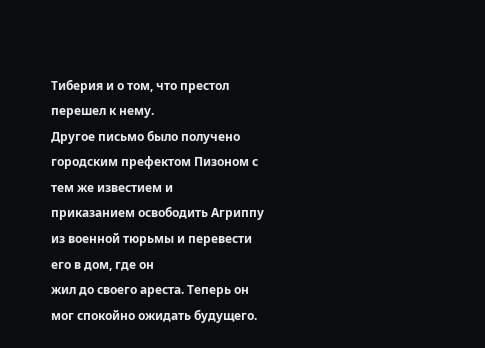Тиберия и о том, что престол перешел к нему.
Другое письмо было получено городским префектом Пизоном с тем же известием и
приказанием освободить Агриппу из военной тюрьмы и перевести его в дом, где он
жил до своего ареста. Теперь он мог спокойно ожидать будущего.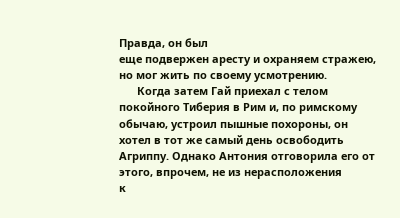Правда, он был
еще подвержен аресту и охраняем стражею, но мог жить по своему усмотрению.
      Когда затем Гай приехал с телом покойного Тиберия в Рим и, по римскому
обычаю, устроил пышные похороны, он хотел в тот же самый день освободить
Агриппу. Однако Антония отговорила его от этого, впрочем, не из нерасположения
к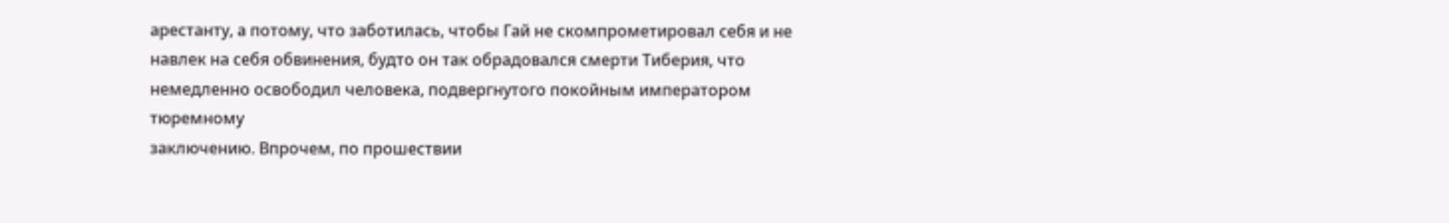арестанту, а потому, что заботилась, чтобы Гай не скомпрометировал себя и не
навлек на себя обвинения, будто он так обрадовался смерти Тиберия, что
немедленно освободил человека, подвергнутого покойным императором тюремному
заключению. Впрочем, по прошествии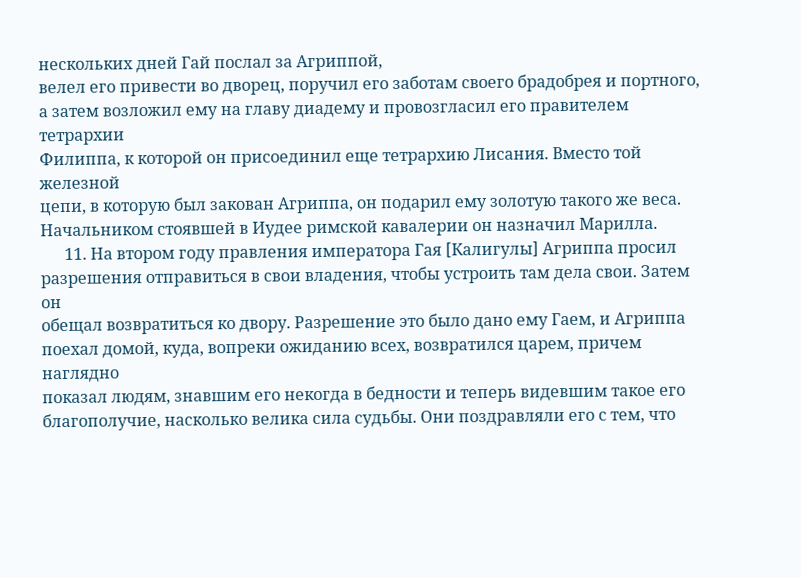нескольких дней Гай послал за Агриппой,
велел его привести во дворец, поручил его заботам своего брадобрея и портного,
а затем возложил ему на главу диадему и провозгласил его правителем тетрархии
Филиппа, к которой он присоединил еще тетрархию Лисания. Вместо той железной
цепи, в которую был закован Агриппа, он подарил ему золотую такого же веса.
Начальником стоявшей в Иудее римской кавалерии он назначил Марилла.
      11. На втором году правления императора Гая [Калигулы] Агриппа просил
разрешения отправиться в свои владения, чтобы устроить там дела свои. Затем он
обещал возвратиться ко двору. Разрешение это было дано ему Гаем, и Агриппа
поехал домой, куда, вопреки ожиданию всех, возвратился царем, причем наглядно
показал людям, знавшим его некогда в бедности и теперь видевшим такое его
благополучие, насколько велика сила судьбы. Они поздравляли его с тем, что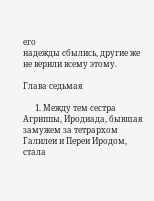его
надежды сбылись, другие же не верили всему этому.

Глава седьмая

      1. Между тем сестра Агриппы, Иродиада, бывшая замужем за тетрархом
Галилеи и Переи Иродом, стала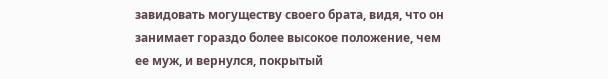завидовать могуществу своего брата, видя, что он
занимает гораздо более высокое положение, чем ее муж, и вернулся, покрытый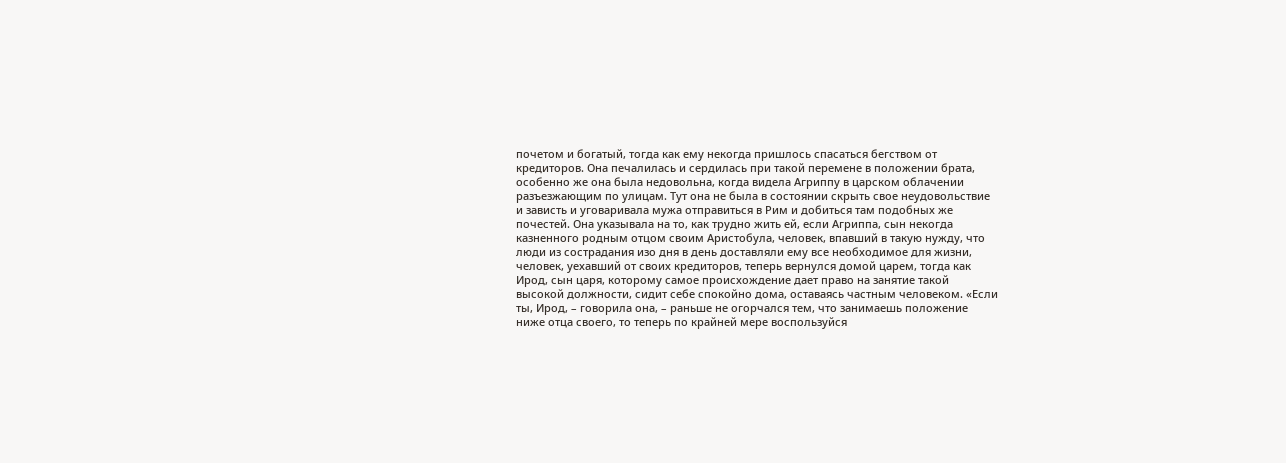почетом и богатый, тогда как ему некогда пришлось спасаться бегством от
кредиторов. Она печалилась и сердилась при такой перемене в положении брата,
особенно же она была недовольна, когда видела Агриппу в царском облачении
разъезжающим по улицам. Тут она не была в состоянии скрыть свое неудовольствие
и зависть и уговаривала мужа отправиться в Рим и добиться там подобных же
почестей. Она указывала на то, как трудно жить ей, если Агриппа, сын некогда
казненного родным отцом своим Аристобула, человек, впавший в такую нужду, что
люди из сострадания изо дня в день доставляли ему все необходимое для жизни,
человек, уехавший от своих кредиторов, теперь вернулся домой царем, тогда как
Ирод, сын царя, которому самое происхождение дает право на занятие такой
высокой должности, сидит себе спокойно дома, оставаясь частным человеком. «Если
ты, Ирод, – говорила она, – раньше не огорчался тем, что занимаешь положение
ниже отца своего, то теперь по крайней мере воспользуйся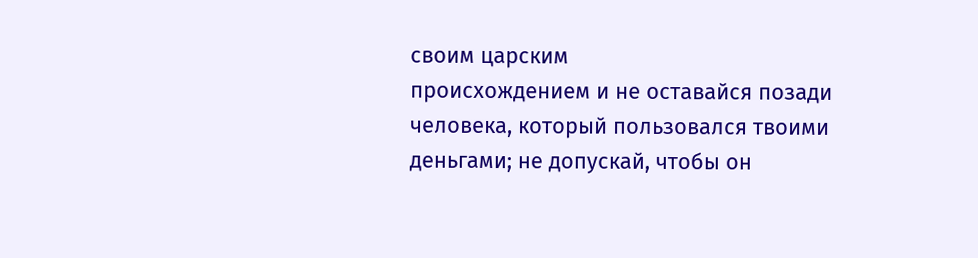своим царским
происхождением и не оставайся позади человека, который пользовался твоими
деньгами; не допускай, чтобы он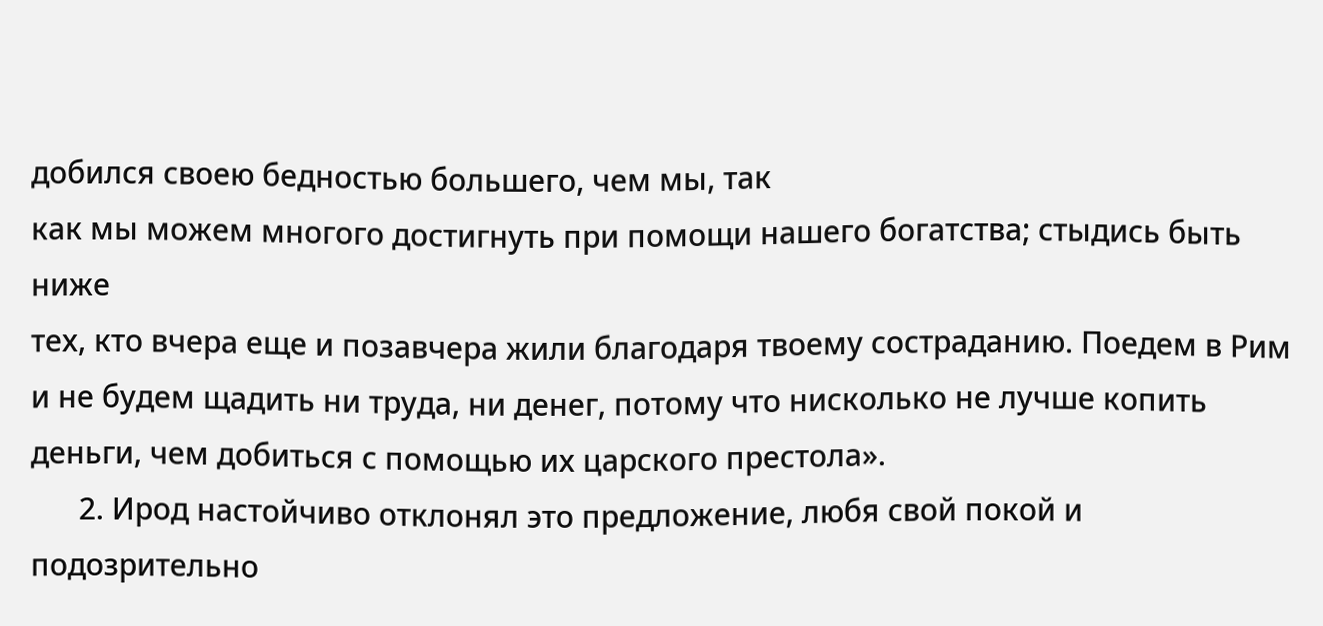добился своею бедностью большего, чем мы, так
как мы можем многого достигнуть при помощи нашего богатства; стыдись быть ниже
тех, кто вчера еще и позавчера жили благодаря твоему состраданию. Поедем в Рим
и не будем щадить ни труда, ни денег, потому что нисколько не лучше копить
деньги, чем добиться с помощью их царского престола».
      2. Ирод настойчиво отклонял это предложение, любя свой покой и
подозрительно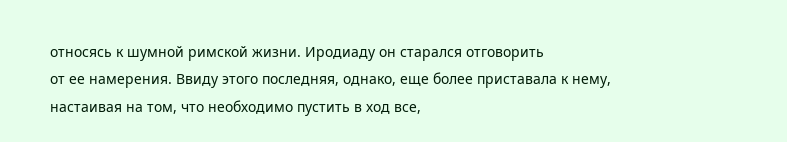относясь к шумной римской жизни. Иродиаду он старался отговорить
от ее намерения. Ввиду этого последняя, однако, еще более приставала к нему,
настаивая на том, что необходимо пустить в ход все,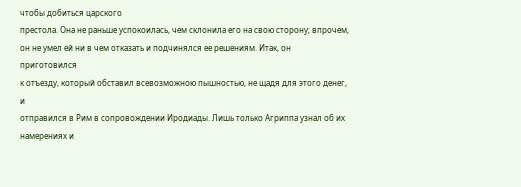чтобы добиться царского
престола. Она не раньше успокоилась, чем склонила его на свою сторону; впрочем,
он не умел ей ни в чем отказать и подчинялся ее решениям. Итак, он приготовился
к отъезду, который обставил всевозможною пышностью, не щадя для этого денег, и
отправился в Рим в сопровождении Иродиады. Лишь только Агриппа узнал об их
намерениях и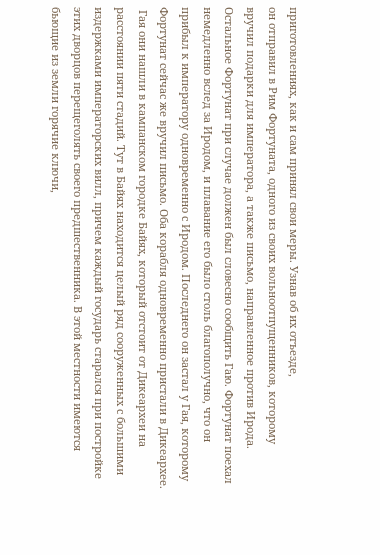приготовлениях, как и сам принял свои меры. Узнав об их отъезде,
он отправил в Рим Фортуната, одного из своих вольноотпущенников, которому
вручил подарки для императора, а также письмо, направленное против Ирода.
Остальное Фортунат при случае должен был словесно сообщить Гаю. Фортунат поехал
немедленно вслед за Иродом, и плавание его было столь благополучно, что он
прибыл к императору одновременно с Иродом. Последнего он застал у Гая, которому
Фортунат сейчас же вручил письмо. Оба корабля одновременно пристали в Дикеархее.
 Гая они нашли в кампанском городке Байях, который отстоит от Дикеархеи на
расстоянии пяти стадий. Тут в Байях находится целый ряд сооруженных с большими
издержками императорских вилл, причем каждый государь старался при постройке
этих дворцов перещеголять своего предшественника. В этой местности имеются
бьющие из земли горячие ключи,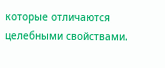которые отличаются целебными свойствами.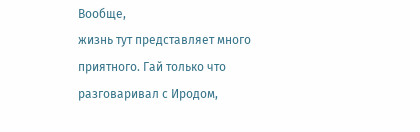Вообще,
жизнь тут представляет много приятного. Гай только что разговаривал с Иродом,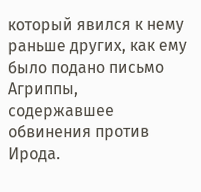который явился к нему раньше других, как ему было подано письмо Агриппы,
содержавшее обвинения против Ирода.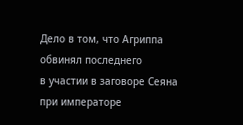Дело в том, что Агриппа обвинял последнего
в участии в заговоре Сеяна при императоре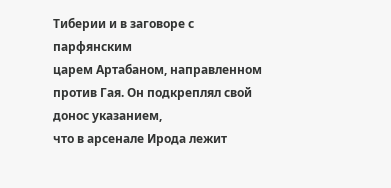Тиберии и в заговоре с парфянским
царем Артабаном, направленном против Гая. Он подкреплял свой донос указанием,
что в арсенале Ирода лежит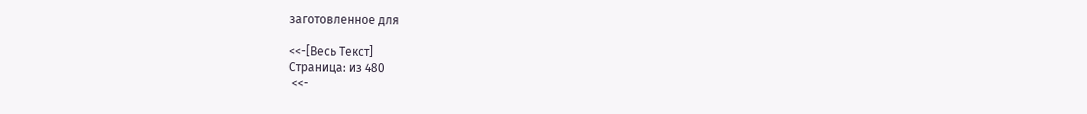заготовленное для

<<-[Весь Текст]
Страница: из 480
 <<-